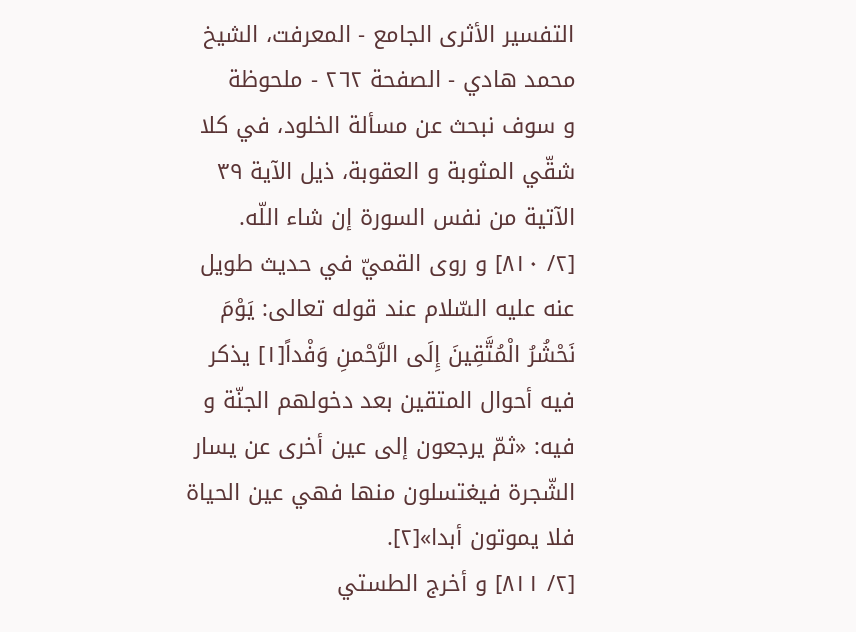التفسير الأثرى الجامع - المعرفت، الشيخ محمد هادي - الصفحة ٢٦٢ - ملحوظة
و سوف نبحث عن مسألة الخلود، في كلا شقّي المثوبة و العقوبة، ذيل الآية ٣٩ الآتية من نفس السورة إن شاء اللّه.
[٢/ ٨١٠] و روى القميّ في حديث طويل عنه عليه السّلام عند قوله تعالى: يَوْمَ نَحْشُرُ الْمُتَّقِينَ إِلَى الرَّحْمنِ وَفْداً[١] يذكر فيه أحوال المتقين بعد دخولهم الجنّة و فيه: «ثمّ يرجعون إلى عين أخرى عن يسار الشّجرة فيغتسلون منها فهي عين الحياة فلا يموتون أبدا»[٢].
[٢/ ٨١١] و أخرج الطستي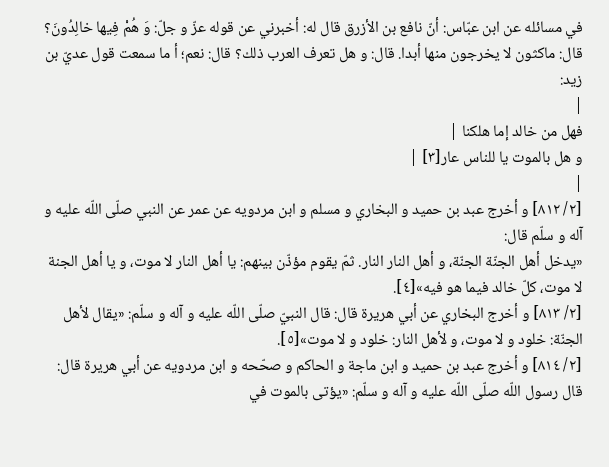في مسائله عن ابن عبّاس: أنّ نافع بن الأزرق قال له: أخبرني عن قوله عزّ و جلّ: وَ هُمْ فِيها خالِدُونَ؟ قال: ماكثون لا يخرجون منها أبدا. قال: و هل تعرف العرب ذلك؟ قال: نعم؛ أ ما سمعت قول عديّ بن زيد:
|
فهل من خالد إما هلكنا |
و هل بالموت يا للناس عار[٣] |
|
[٢/ ٨١٢] و أخرج عبد بن حميد و البخاري و مسلم و ابن مردويه عن عمر عن النبي صلّى اللّه عليه و آله و سلّم قال:
«يدخل أهل الجنّة الجنّة، و أهل النار النار. ثمّ يقوم مؤذّن بينهم: يا أهل النار لا موت، و يا أهل الجنة لا موت، كلّ خالد فيما هو فيه»[٤].
[٢/ ٨١٣] و أخرج البخاري عن أبي هريرة قال: قال النبيّ صلّى اللّه عليه و آله و سلّم: «يقال لأهل الجنّة: خلود و لا موت، و لأهل النار: خلود و لا موت»[٥].
[٢/ ٨١٤] و أخرج عبد بن حميد و ابن ماجة و الحاكم و صحّحه و ابن مردويه عن أبي هريرة قال:
قال رسول اللّه صلّى اللّه عليه و آله و سلّم: «يؤتى بالموت في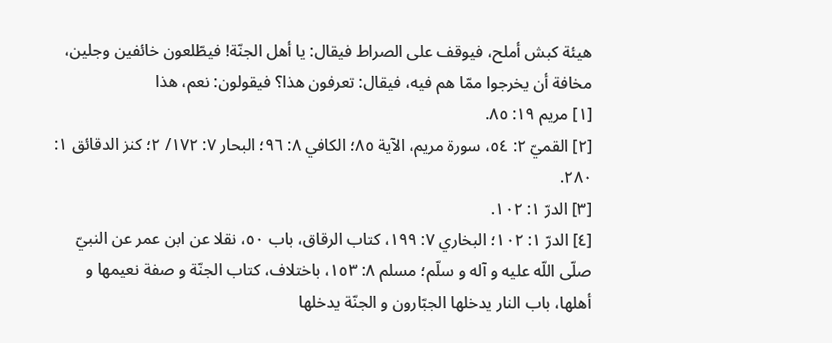هيئة كبش أملح، فيوقف على الصراط فيقال: يا أهل الجنّة! فيطّلعون خائفين وجلين، مخافة أن يخرجوا ممّا هم فيه، فيقال: تعرفون هذا؟ فيقولون: نعم، هذا
[١] مريم ١٩: ٨٥.
[٢] القميّ ٢: ٥٤، سورة مريم، الآية ٨٥؛ الكافي ٨: ٩٦؛ البحار ٧: ١٧٢/ ٢؛ كنز الدقائق ١: ٢٨٠.
[٣] الدرّ ١: ١٠٢.
[٤] الدرّ ١: ١٠٢؛ البخاري ٧: ١٩٩، كتاب الرقاق، باب ٥٠، نقلا عن ابن عمر عن النبيّ صلّى اللّه عليه و آله و سلّم؛ مسلم ٨: ١٥٣، باختلاف، كتاب الجنّة و صفة نعيمها و أهلها، باب النار يدخلها الجبّارون و الجنّة يدخلها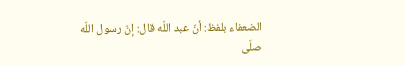الضعفاء بلفظ: أنّ عبد اللّه قال: إنّ رسول اللّه صلّى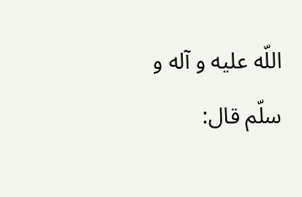اللّه عليه و آله و سلّم قال: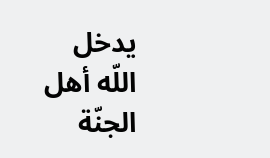يدخل اللّه أهل الجنّة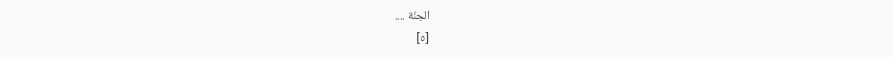الجنّة ....
[٥]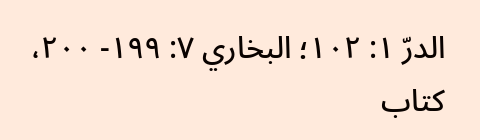الدرّ ١: ١٠٢؛ البخاري ٧: ١٩٩- ٢٠٠، كتاب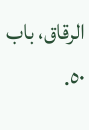الرقاق، باب ٥٠.